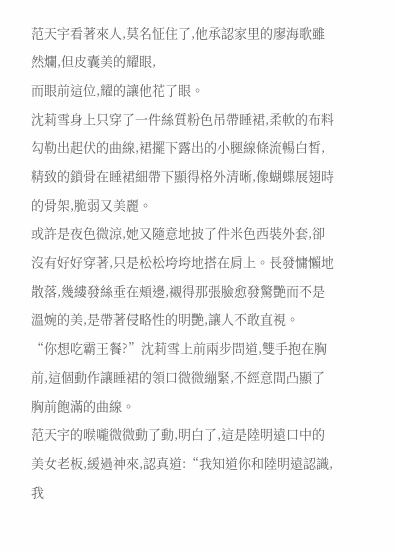范天宇看著來人,莫名怔住了,他承認家里的廖海歌雖然爛,但皮囊美的耀眼,
而眼前這位,耀的讓他花了眼。
沈莉雪身上只穿了一件絲質粉色吊帶睡裙,柔軟的布料勾勒出起伏的曲線,裙擺下露出的小腿線條流暢白皙,精致的鎖骨在睡裙細帶下顯得格外清晰,像蝴蝶展翅時的骨架,脆弱又美麗。
或許是夜色微涼,她又隨意地披了件米色西裝外套,卻沒有好好穿著,只是松松垮垮地搭在肩上。長發慵懶地散落,幾縷發絲垂在頰邊,襯得那張臉愈發驚艷而不是溫婉的美,是帶著侵略性的明艷,讓人不敢直視。
“你想吃霸王餐?”沈莉雪上前兩步問道,雙手抱在胸前,這個動作讓睡裙的領口微微繃緊,不經意間凸顯了胸前飽滿的曲線。
范天宇的喉嚨微微動了動,明白了,這是陸明遠口中的美女老板,緩過神來,認真道:“我知道你和陸明遠認識,我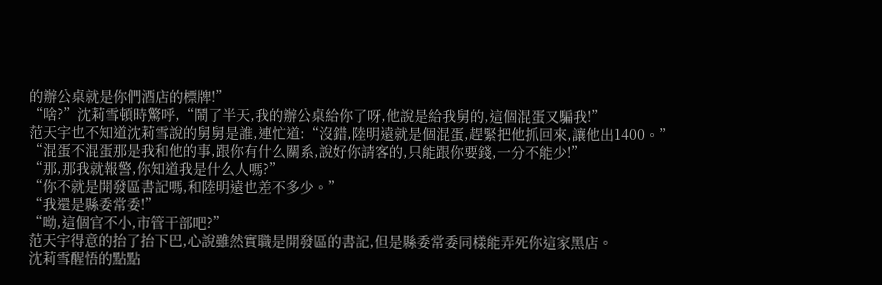的辦公桌就是你們酒店的標牌!”
“啥?”沈莉雪頓時驚呼,“鬧了半天,我的辦公桌給你了呀,他說是給我舅的,這個混蛋又騙我!”
范天宇也不知道沈莉雪說的舅舅是誰,連忙道:“沒錯,陸明遠就是個混蛋,趕緊把他抓回來,讓他出1400。”
“混蛋不混蛋那是我和他的事,跟你有什么關系,說好你請客的,只能跟你要錢,一分不能少!”
“那,那我就報警,你知道我是什么人嗎?”
“你不就是開發區書記嗎,和陸明遠也差不多少。”
“我還是縣委常委!”
“呦,這個官不小,市管干部吧?”
范天宇得意的抬了抬下巴,心說雖然實職是開發區的書記,但是縣委常委同樣能弄死你這家黑店。
沈莉雪醒悟的點點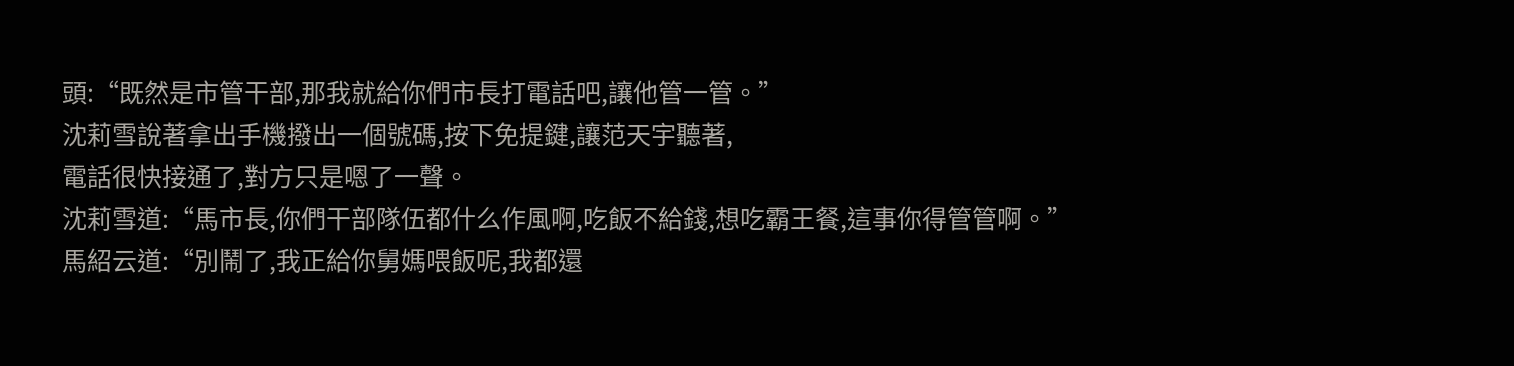頭:“既然是市管干部,那我就給你們市長打電話吧,讓他管一管。”
沈莉雪說著拿出手機撥出一個號碼,按下免提鍵,讓范天宇聽著,
電話很快接通了,對方只是嗯了一聲。
沈莉雪道:“馬市長,你們干部隊伍都什么作風啊,吃飯不給錢,想吃霸王餐,這事你得管管啊。”
馬紹云道:“別鬧了,我正給你舅媽喂飯呢,我都還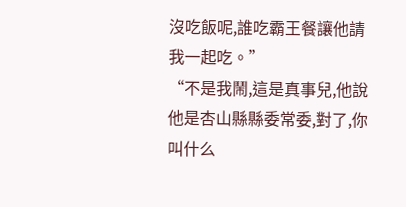沒吃飯呢,誰吃霸王餐讓他請我一起吃。”
“不是我鬧,這是真事兒,他說他是杏山縣縣委常委,對了,你叫什么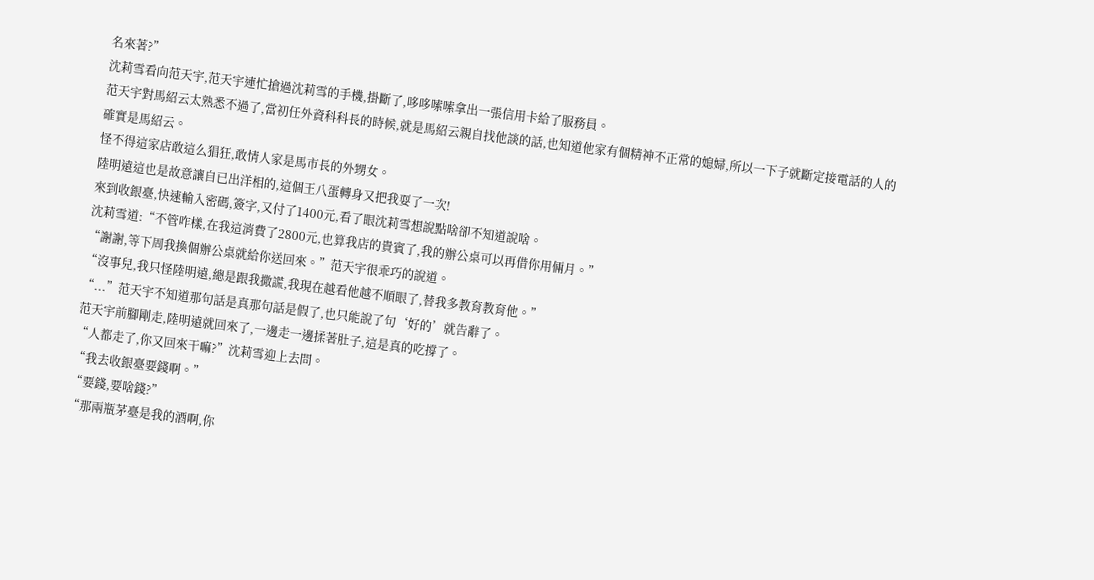名來著?”
沈莉雪看向范天宇,范天宇連忙搶過沈莉雪的手機,掛斷了,哆哆嗦嗦拿出一張信用卡給了服務員。
范天宇對馬紹云太熟悉不過了,當初任外資科科長的時候,就是馬紹云親自找他談的話,也知道他家有個精神不正常的媳婦,所以一下子就斷定接電話的人的確實是馬紹云。
怪不得這家店敢這么猖狂,敢情人家是馬市長的外甥女。
陸明遠這也是故意讓自已出洋相的,這個王八蛋轉身又把我耍了一次!
來到收銀臺,快速輸入密碼,簽字,又付了1400元,看了眼沈莉雪想說點啥卻不知道說啥。
沈莉雪道:“不管咋樣,在我這消費了2800元,也算我店的貴賓了,我的辦公桌可以再借你用倆月。”
“謝謝,等下周我換個辦公桌就給你送回來。”范天宇很乖巧的說道。
“沒事兒,我只怪陸明遠,總是跟我撒謊,我現在越看他越不順眼了,替我多教育教育他。”
“...”范天宇不知道那句話是真那句話是假了,也只能說了句‘好的’就告辭了。
范天宇前腳剛走,陸明遠就回來了,一邊走一邊揉著肚子,這是真的吃撐了。
“人都走了,你又回來干嘛?”沈莉雪迎上去問。
“我去收銀臺要錢啊。”
“要錢,要啥錢?”
“那兩瓶茅臺是我的酒啊,你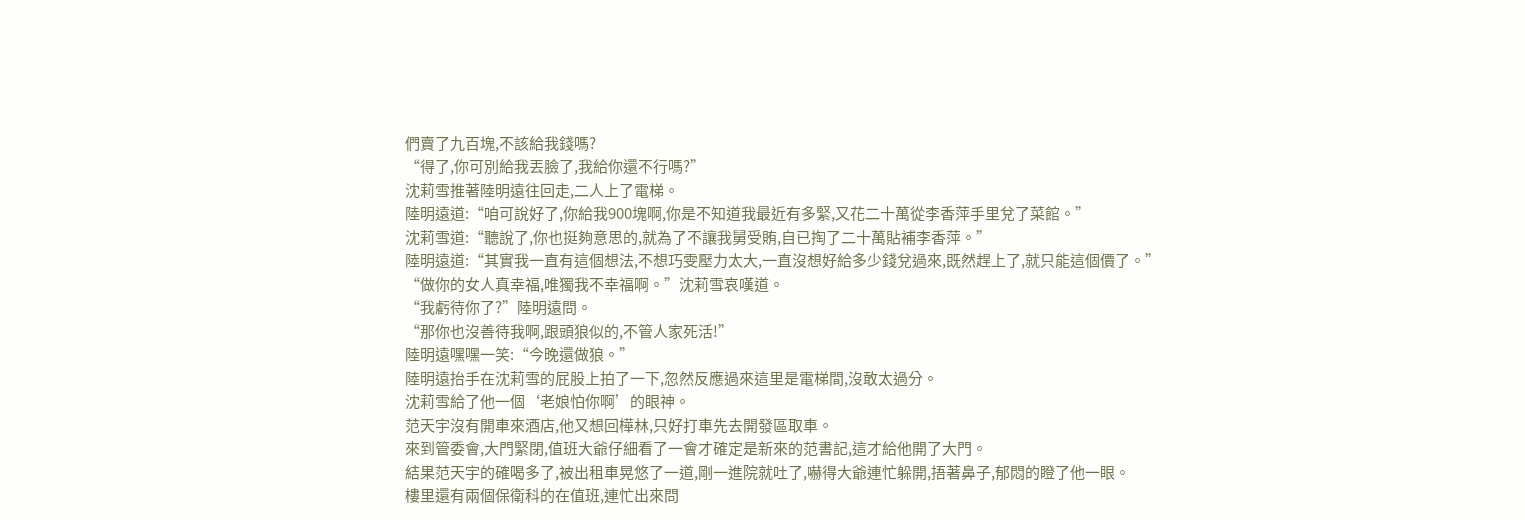們賣了九百塊,不該給我錢嗎?
“得了,你可別給我丟臉了,我給你還不行嗎?”
沈莉雪推著陸明遠往回走,二人上了電梯。
陸明遠道:“咱可說好了,你給我900塊啊,你是不知道我最近有多緊,又花二十萬從李香萍手里兌了菜館。”
沈莉雪道:“聽說了,你也挺夠意思的,就為了不讓我舅受賄,自已掏了二十萬貼補李香萍。”
陸明遠道:“其實我一直有這個想法,不想巧雯壓力太大,一直沒想好給多少錢兌過來,既然趕上了,就只能這個價了。”
“做你的女人真幸福,唯獨我不幸福啊。”沈莉雪哀嘆道。
“我虧待你了?”陸明遠問。
“那你也沒善待我啊,跟頭狼似的,不管人家死活!”
陸明遠嘿嘿一笑:“今晚還做狼。”
陸明遠抬手在沈莉雪的屁股上拍了一下,忽然反應過來這里是電梯間,沒敢太過分。
沈莉雪給了他一個‘老娘怕你啊’的眼神。
范天宇沒有開車來酒店,他又想回樺林,只好打車先去開發區取車。
來到管委會,大門緊閉,值班大爺仔細看了一會才確定是新來的范書記,這才給他開了大門。
結果范天宇的確喝多了,被出租車晃悠了一道,剛一進院就吐了,嚇得大爺連忙躲開,捂著鼻子,郁悶的瞪了他一眼。
樓里還有兩個保衛科的在值班,連忙出來問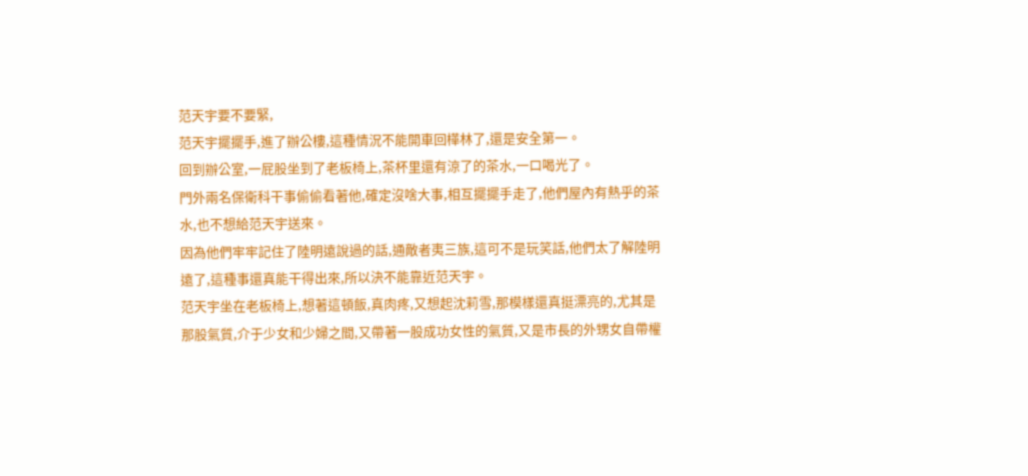范天宇要不要緊,
范天宇擺擺手,進了辦公樓,這種情況不能開車回樺林了,還是安全第一。
回到辦公室,一屁股坐到了老板椅上,茶杯里還有涼了的茶水,一口喝光了。
門外兩名保衛科干事偷偷看著他,確定沒啥大事,相互擺擺手走了,他們屋內有熱乎的茶水,也不想給范天宇送來。
因為他們牢牢記住了陸明遠說過的話,通敵者夷三族,這可不是玩笑話,他們太了解陸明遠了,這種事還真能干得出來,所以決不能靠近范天宇。
范天宇坐在老板椅上,想著這頓飯,真肉疼,又想起沈莉雪,那模樣還真挺漂亮的,尤其是那股氣質,介于少女和少婦之間,又帶著一股成功女性的氣質,又是市長的外甥女自帶權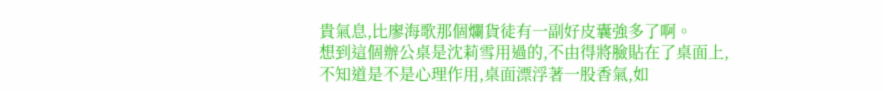貴氣息,比廖海歌那個爛貨徒有一副好皮囊強多了啊。
想到這個辦公桌是沈莉雪用過的,不由得將臉貼在了桌面上,
不知道是不是心理作用,桌面漂浮著一股香氣,如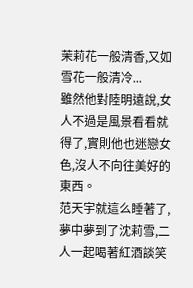茉莉花一般清香,又如雪花一般清冷...
雖然他對陸明遠說,女人不過是風景看看就得了,實則他也迷戀女色,沒人不向往美好的東西。
范天宇就這么睡著了,夢中夢到了沈莉雪,二人一起喝著紅酒談笑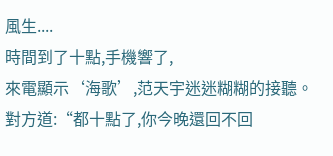風生....
時間到了十點,手機響了,
來電顯示‘海歌’,范天宇迷迷糊糊的接聽。
對方道:“都十點了,你今晚還回不回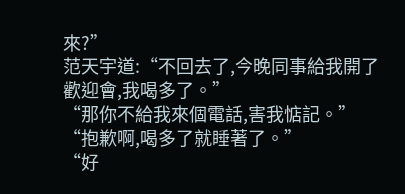來?”
范天宇道:“不回去了,今晚同事給我開了歡迎會,我喝多了。”
“那你不給我來個電話,害我惦記。”
“抱歉啊,喝多了就睡著了。”
“好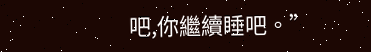吧,你繼續睡吧。”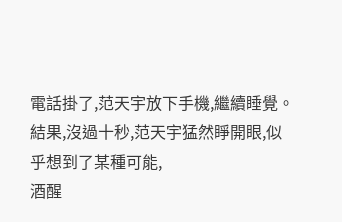電話掛了,范天宇放下手機,繼續睡覺。
結果,沒過十秒,范天宇猛然睜開眼,似乎想到了某種可能,
酒醒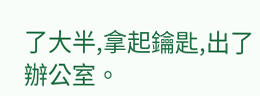了大半,拿起鑰匙,出了辦公室。